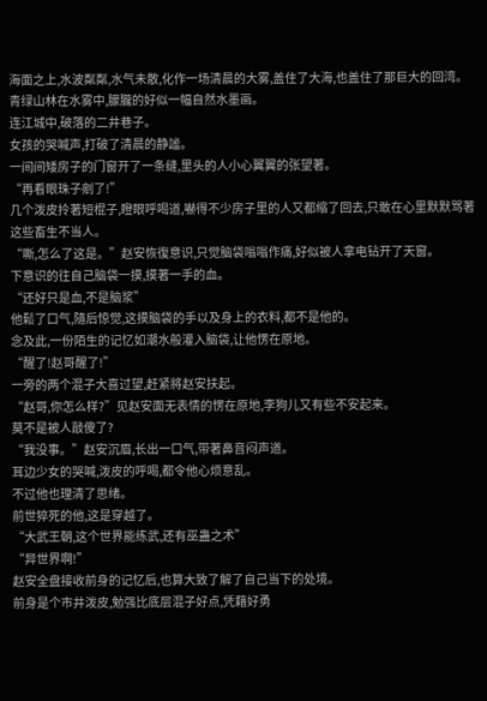海面之上,水波粼粼,水气未散,化作一场清晨的大雾,盖住了大海,也盖住了那巨大的回湾。
青绿山林在水雾中,朦朧的好似一幅自然水墨画。
连江城中,破落的二井巷子。
女孩的哭喊声,打破了清晨的静謐。
一间间矮房子的门窗开了一条缝,里头的人小心翼翼的张望著。
“再看眼珠子剜了!”
几个泼皮拎著短棍子,瞪眼呼喝道,嚇得不少房子里的人又都缩了回去,只敢在心里默默骂著这些畜生不当人。
“嘶,怎么了这是。”赵安恢復意识,只觉脑袋嗡嗡作痛,好似被人拿电钻开了天窗。
下意识的往自己脑袋一摸,摸著一手的血。
“还好只是血,不是脑浆”
他鬆了口气,隨后惊觉,这摸脑袋的手以及身上的衣料,都不是他的。
念及此,一份陌生的记忆如潮水般灌入脑袋,让他愣在原地。
“醒了!赵哥醒了!”
一旁的两个混子大喜过望,赶紧將赵安扶起。
“赵哥,你怎么样?”见赵安面无表情的愣在原地,李狗儿又有些不安起来。
莫不是被人敲傻了?
“我没事。”赵安沉眉,长出一口气,带著鼻音闷声道。
耳边少女的哭喊,泼皮的呼喝,都令他心烦意乱。
不过他也理清了思绪。
前世猝死的他,这是穿越了。
“大武王朝,这个世界能练武,还有巫蛊之术”
“异世界啊!”
赵安全盘接收前身的记忆后,也算大致了解了自己当下的处境。
前身是个市井泼皮,勉强比底层混子好点,凭藉好勇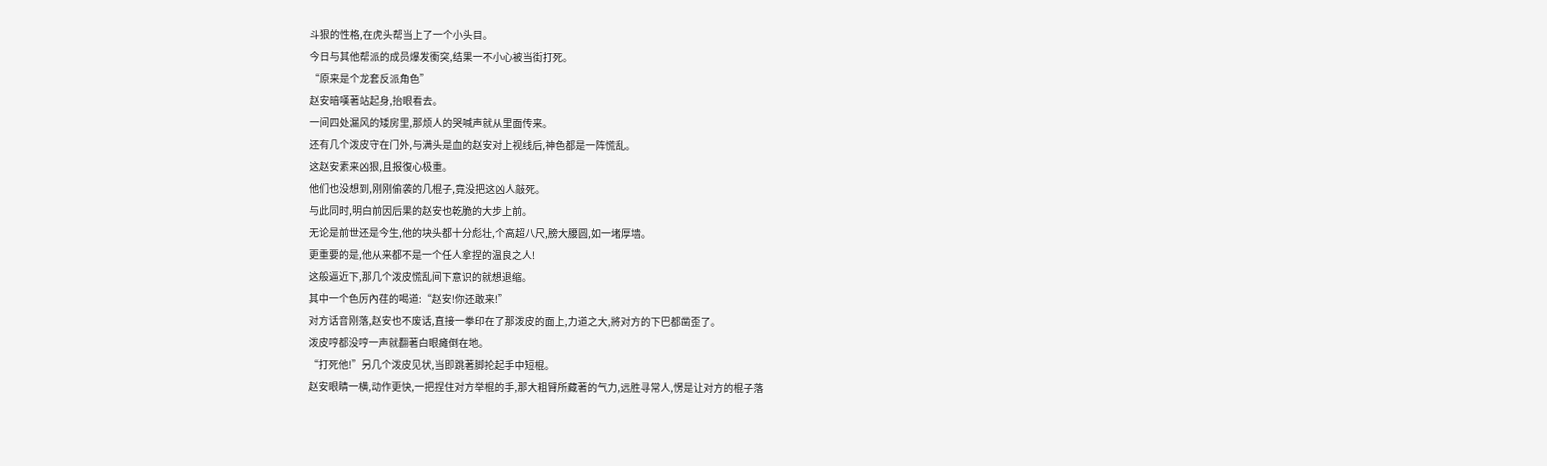斗狠的性格,在虎头帮当上了一个小头目。
今日与其他帮派的成员爆发衝突,结果一不小心被当街打死。
“原来是个龙套反派角色”
赵安暗嘆著站起身,抬眼看去。
一间四处漏风的矮房里,那烦人的哭喊声就从里面传来。
还有几个泼皮守在门外,与满头是血的赵安对上视线后,神色都是一阵慌乱。
这赵安素来凶狠,且报復心极重。
他们也没想到,刚刚偷袭的几棍子,竟没把这凶人敲死。
与此同时,明白前因后果的赵安也乾脆的大步上前。
无论是前世还是今生,他的块头都十分彪壮,个高超八尺,膀大腰圆,如一堵厚墙。
更重要的是,他从来都不是一个任人拿捏的温良之人!
这般逼近下,那几个泼皮慌乱间下意识的就想退缩。
其中一个色厉內荏的喝道:“赵安!你还敢来!”
对方话音刚落,赵安也不废话,直接一拳印在了那泼皮的面上,力道之大,將对方的下巴都凿歪了。
泼皮哼都没哼一声就翻著白眼瘫倒在地。
“打死他!”另几个泼皮见状,当即跳著脚抡起手中短棍。
赵安眼睛一横,动作更快,一把捏住对方举棍的手,那大粗臂所藏著的气力,远胜寻常人,愣是让对方的棍子落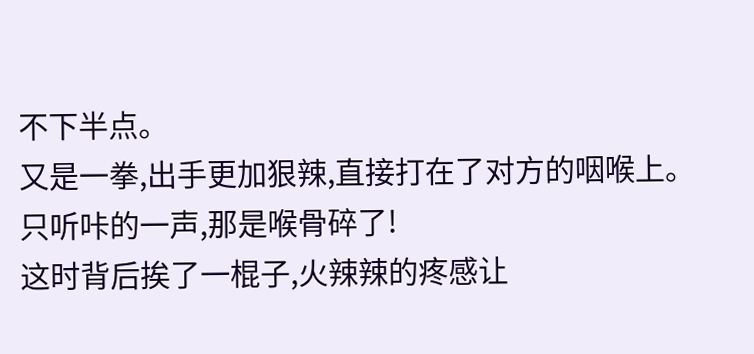不下半点。
又是一拳,出手更加狠辣,直接打在了对方的咽喉上。
只听咔的一声,那是喉骨碎了!
这时背后挨了一棍子,火辣辣的疼感让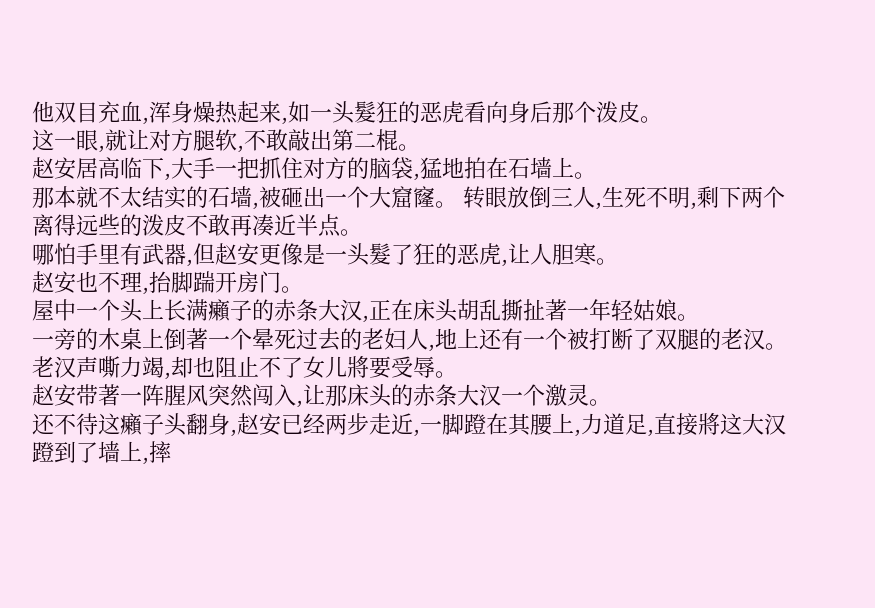他双目充血,浑身燥热起来,如一头髮狂的恶虎看向身后那个泼皮。
这一眼,就让对方腿软,不敢敲出第二棍。
赵安居高临下,大手一把抓住对方的脑袋,猛地拍在石墙上。
那本就不太结实的石墙,被砸出一个大窟窿。 转眼放倒三人,生死不明,剩下两个离得远些的泼皮不敢再凑近半点。
哪怕手里有武器,但赵安更像是一头髮了狂的恶虎,让人胆寒。
赵安也不理,抬脚踹开房门。
屋中一个头上长满癩子的赤条大汉,正在床头胡乱撕扯著一年轻姑娘。
一旁的木桌上倒著一个晕死过去的老妇人,地上还有一个被打断了双腿的老汉。
老汉声嘶力竭,却也阻止不了女儿將要受辱。
赵安带著一阵腥风突然闯入,让那床头的赤条大汉一个激灵。
还不待这癩子头翻身,赵安已经两步走近,一脚蹬在其腰上,力道足,直接將这大汉蹬到了墙上,摔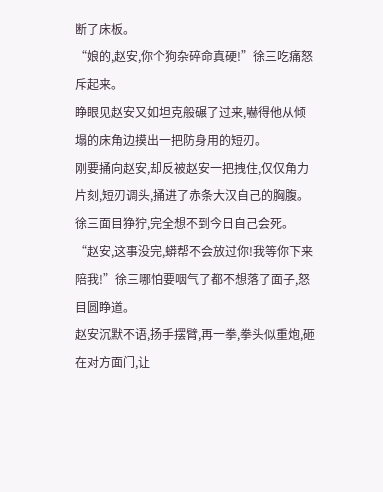断了床板。
“娘的,赵安,你个狗杂碎命真硬!”徐三吃痛怒斥起来。
睁眼见赵安又如坦克般碾了过来,嚇得他从倾塌的床角边摸出一把防身用的短刃。
刚要捅向赵安,却反被赵安一把拽住,仅仅角力片刻,短刃调头,捅进了赤条大汉自己的胸腹。
徐三面目狰狞,完全想不到今日自己会死。
“赵安,这事没完,蟒帮不会放过你!我等你下来陪我!”徐三哪怕要咽气了都不想落了面子,怒目圆睁道。
赵安沉默不语,扬手摆臂,再一拳,拳头似重炮,砸在对方面门,让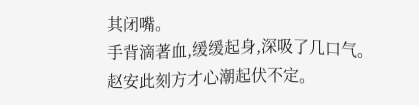其闭嘴。
手背滴著血,缓缓起身,深吸了几口气。
赵安此刻方才心潮起伏不定。